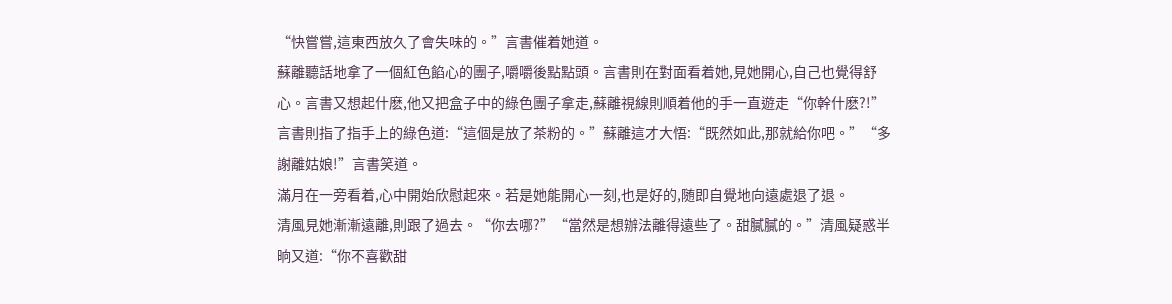“快嘗嘗,這東西放久了會失味的。”言書催着她道。
蘇離聽話地拿了一個紅色餡心的團子,嚼嚼後點點頭。言書則在對面看着她,見她開心,自己也覺得舒心。言書又想起什麽,他又把盒子中的綠色團子拿走,蘇離視線則順着他的手一直遊走“你幹什麽?!”言書則指了指手上的綠色道:“這個是放了茶粉的。”蘇離這才大悟:“既然如此,那就給你吧。”“多謝離姑娘!”言書笑道。
滿月在一旁看着,心中開始欣慰起來。若是她能開心一刻,也是好的,随即自覺地向遠處退了退。
清風見她漸漸遠離,則跟了過去。“你去哪?”“當然是想辦法離得遠些了。甜膩膩的。”清風疑惑半晌又道:“你不喜歡甜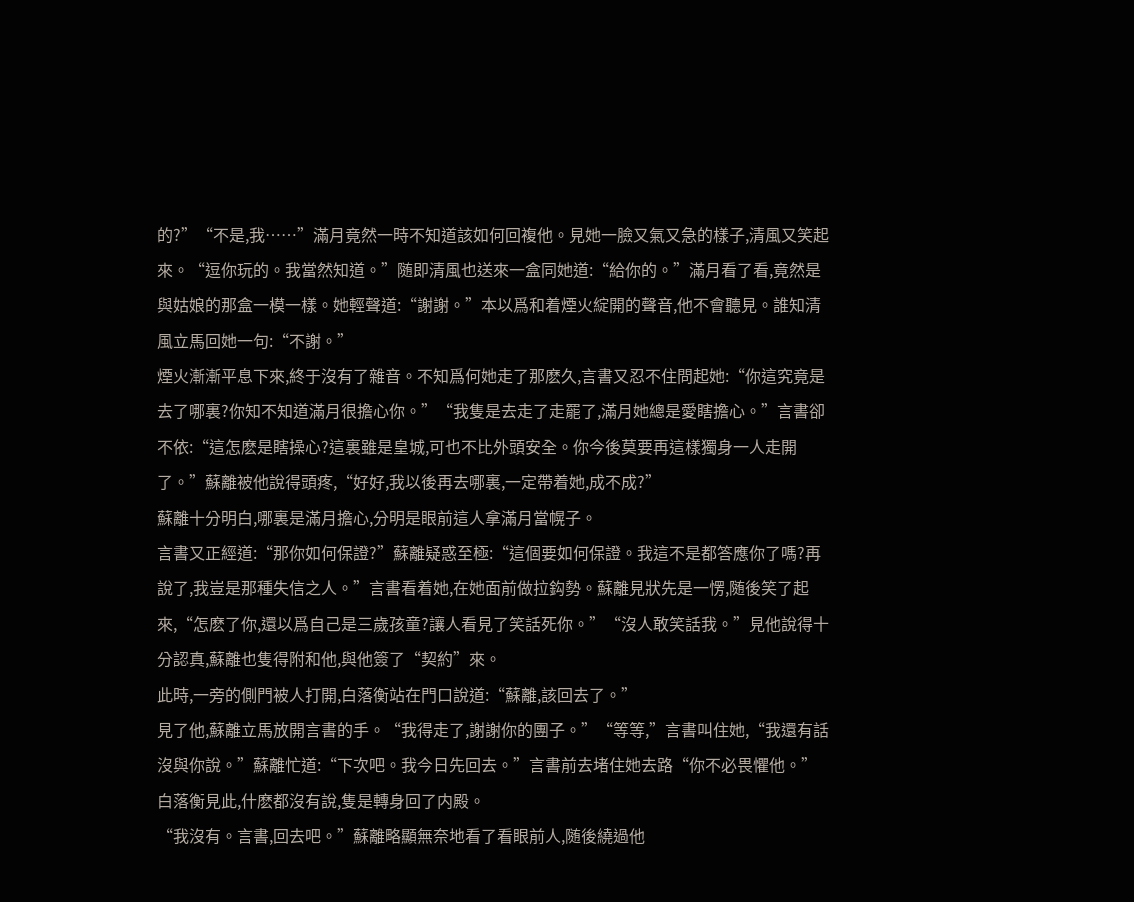的?”“不是,我……”滿月竟然一時不知道該如何回複他。見她一臉又氣又急的樣子,清風又笑起來。“逗你玩的。我當然知道。”随即清風也送來一盒同她道:“給你的。”滿月看了看,竟然是與姑娘的那盒一模一樣。她輕聲道:“謝謝。”本以爲和着煙火綻開的聲音,他不會聽見。誰知清風立馬回她一句:“不謝。”
煙火漸漸平息下來,終于沒有了雜音。不知爲何她走了那麽久,言書又忍不住問起她:“你這究竟是去了哪裏?你知不知道滿月很擔心你。”“我隻是去走了走罷了,滿月她總是愛瞎擔心。”言書卻不依:“這怎麽是瞎操心?這裏雖是皇城,可也不比外頭安全。你今後莫要再這樣獨身一人走開了。”蘇離被他說得頭疼,“好好,我以後再去哪裏,一定帶着她,成不成?”
蘇離十分明白,哪裏是滿月擔心,分明是眼前這人拿滿月當幌子。
言書又正經道:“那你如何保證?”蘇離疑惑至極:“這個要如何保證。我這不是都答應你了嗎?再說了,我豈是那種失信之人。”言書看着她,在她面前做拉鈎勢。蘇離見狀先是一愣,随後笑了起來,“怎麽了你,還以爲自己是三歲孩童?讓人看見了笑話死你。”“沒人敢笑話我。”見他說得十分認真,蘇離也隻得附和他,與他簽了“契約”來。
此時,一旁的側門被人打開,白落衡站在門口說道:“蘇離,該回去了。”
見了他,蘇離立馬放開言書的手。“我得走了,謝謝你的團子。”“等等,”言書叫住她,“我還有話沒與你說。”蘇離忙道:“下次吧。我今日先回去。”言書前去堵住她去路“你不必畏懼他。”
白落衡見此,什麽都沒有說,隻是轉身回了内殿。
“我沒有。言書,回去吧。”蘇離略顯無奈地看了看眼前人,随後繞過他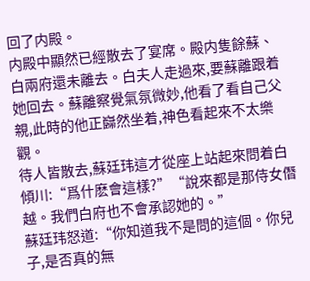回了内殿。
内殿中顯然已經散去了宴席。殿内隻餘蘇、白兩府還未離去。白夫人走過來,要蘇離跟着她回去。蘇離察覺氣氛微妙,他看了看自己父親,此時的他正巋然坐着,神色看起來不太樂觀。
待人皆散去,蘇廷玮這才從座上站起來問着白傾川:“爲什麽會這樣?”“說來都是那侍女僭越。我們白府也不會承認她的。”
蘇廷玮怒道:“你知道我不是問的這個。你兒子,是否真的無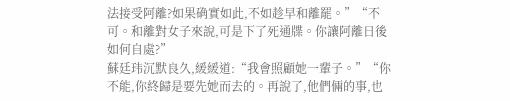法接受阿離?如果确實如此,不如趁早和離罷。”“不可。和離對女子來說,可是下了死通牒。你讓阿離日後如何自處?”
蘇廷玮沉默良久,緩緩道:“我會照顧她一輩子。”“你不能,你終歸是要先她而去的。再說了,他們倆的事,也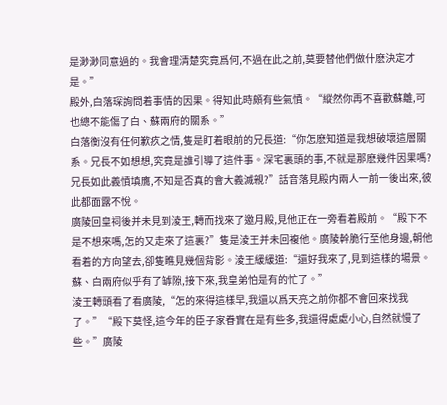是渺渺同意過的。我會理清楚究竟爲何,不過在此之前,莫要替他們做什麽決定才是。”
殿外,白落琛詢問着事情的因果。得知此時頗有些氣憤。“縱然你再不喜歡蘇離,可也總不能傷了白、蘇兩府的關系。”
白落衡沒有任何歉疚之情,隻是盯着眼前的兄長道:“你怎麽知道是我想破壞這層關系。兄長不如想想,究竟是誰引導了這件事。深宅裏頭的事,不就是那麽幾件因果嗎?兄長如此義憤填膺,不知是否真的會大義滅親?”話音落見殿内兩人一前一後出來,彼此都面露不悅。
廣陵回皇祠後并未見到淩王,轉而找來了邀月殿,見他正在一旁看着殿前。“殿下不是不想來嗎,怎的又走來了這裏?”隻是淩王并未回複他。廣陵幹脆行至他身邊,朝他看着的方向望去,卻隻瞧見幾個背影。淩王緩緩道:“還好我來了,見到這樣的場景。蘇、白兩府似乎有了罅隙,接下來,我皇弟怕是有的忙了。”
淩王轉頭看了看廣陵,“怎的來得這樣早,我還以爲天亮之前你都不會回來找我了。”“殿下莫怪,這今年的臣子家眷實在是有些多,我還得處處小心,自然就慢了些。”廣陵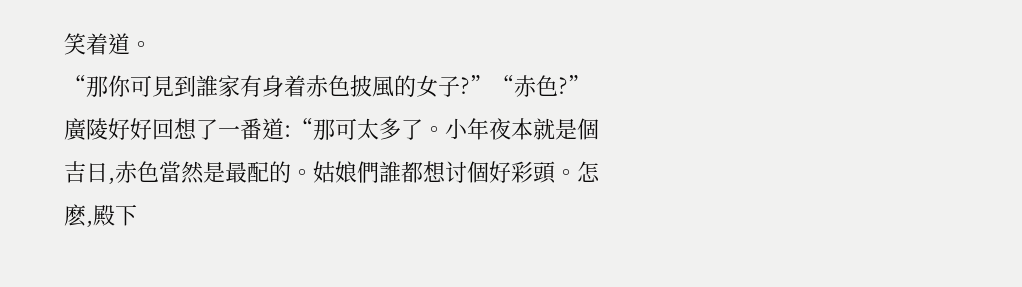笑着道。
“那你可見到誰家有身着赤色披風的女子?”“赤色?”
廣陵好好回想了一番道:“那可太多了。小年夜本就是個吉日,赤色當然是最配的。姑娘們誰都想讨個好彩頭。怎麽,殿下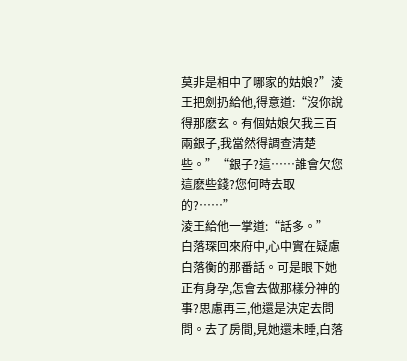莫非是相中了哪家的姑娘?”淩王把劍扔給他,得意道:“沒你說得那麽玄。有個姑娘欠我三百兩銀子,我當然得調查清楚些。”“銀子?這……誰會欠您這麽些錢?您何時去取的?……”
淩王給他一掌道:“話多。”
白落琛回來府中,心中實在疑慮白落衡的那番話。可是眼下她正有身孕,怎會去做那樣分神的事?思慮再三,他還是決定去問問。去了房間,見她還未睡,白落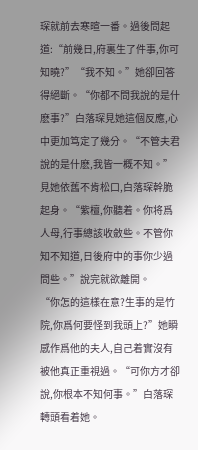琛就前去寒暄一番。過後問起道:“前幾日,府裏生了件事,你可知曉?”“我不知。”她卻回答得絕斷。“你都不問我說的是什麽事?”白落琛見她這個反應,心中更加笃定了幾分。“不管夫君說的是什麽,我皆一概不知。”
見她依舊不肯松口,白落琛幹脆起身。“紫檀,你聽着。你将爲人母,行事總該收斂些。不管你知不知道,日後府中的事你少過問些。”說完就欲離開。
“你怎的這樣在意?生事的是竹院,你爲何要怪到我頭上?”她瞬感作爲他的夫人,自己着實沒有被他真正重視過。“可你方才卻說,你根本不知何事。”白落琛轉頭看着她。